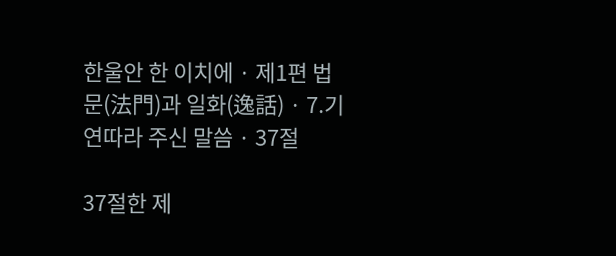한울안 한 이치에 · 제1편 법문(法門)과 일화(逸話) · 7.기연따라 주신 말씀 · 37절

37절한 제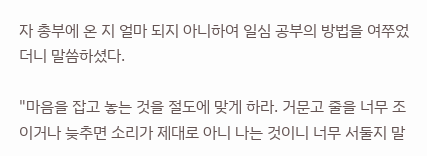자 총부에 온 지 얼마 되지 아니하여 일심 공부의 방법을 여쭈었더니 말씀하셨다.

"마음을 잡고 놓는 것을 절도에 맞게 하라. 거문고 줄을 너무 조이거나 늦추면 소리가 제대로 아니 나는 것이니 너무 서둘지 말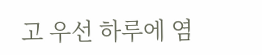고 우선 하루에 염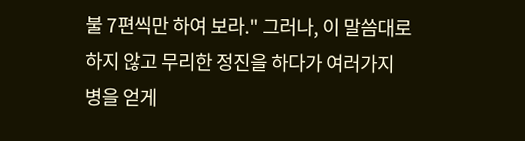불 7편씩만 하여 보라." 그러나, 이 말씀대로 하지 않고 무리한 정진을 하다가 여러가지 병을 얻게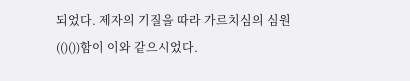되었다. 제자의 기질을 따라 가르치심의 심원(()())함이 이와 같으시었다.